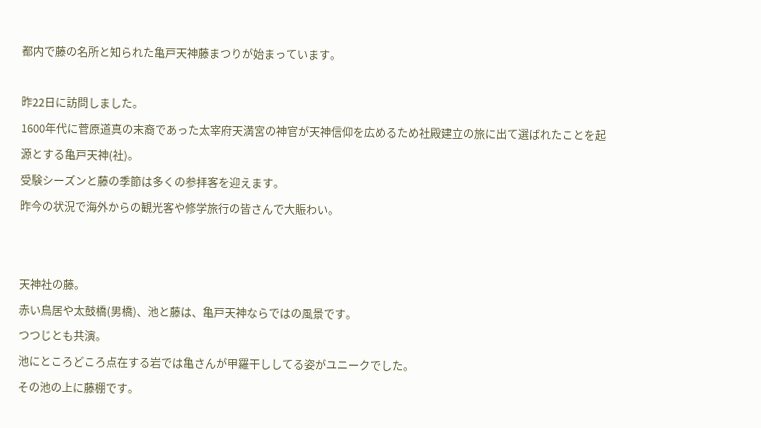都内で藤の名所と知られた亀戸天神藤まつりが始まっています。

昨22日に訪問しました。
1600年代に菅原道真の末裔であった太宰府天満宮の神官が天神信仰を広めるため社殿建立の旅に出て選ばれたことを起源とする亀戸天神(社)。
受験シーズンと藤の季節は多くの参拝客を迎えます。
昨今の状況で海外からの観光客や修学旅行の皆さんで大賑わい。


天神社の藤。
赤い鳥居や太鼓橋(男橋)、池と藤は、亀戸天神ならではの風景です。
つつじとも共演。
池にところどころ点在する岩では亀さんが甲羅干ししてる姿がユニークでした。
その池の上に藤棚です。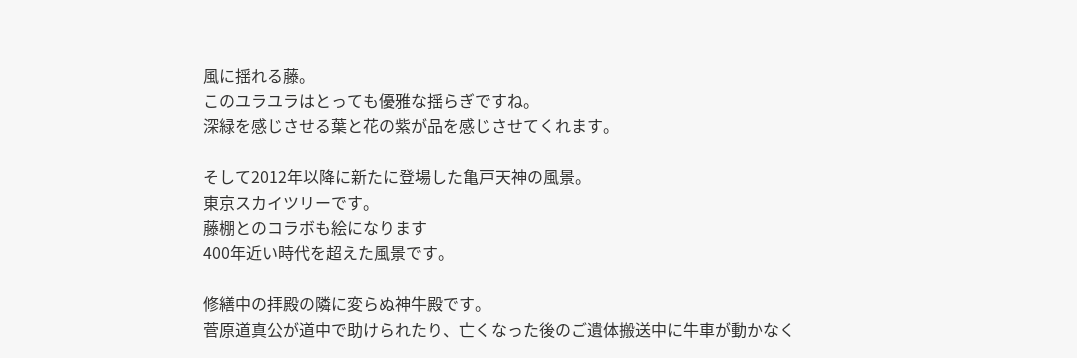風に揺れる藤。
このユラユラはとっても優雅な揺らぎですね。
深緑を感じさせる葉と花の紫が品を感じさせてくれます。

そして2012年以降に新たに登場した亀戸天神の風景。
東京スカイツリーです。
藤棚とのコラボも絵になります
400年近い時代を超えた風景です。

修繕中の拝殿の隣に変らぬ神牛殿です。
菅原道真公が道中で助けられたり、亡くなった後のご遺体搬送中に牛車が動かなく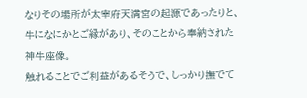なりその場所が太宰府天満宮の起源であったりと、牛になにかとご縁があり、そのことから奉納された神牛座像。
触れることでご利益があるそうで、しっかり撫でて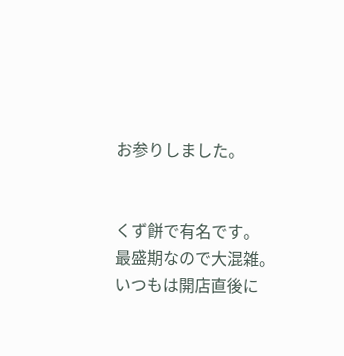お参りしました。


くず餅で有名です。
最盛期なので大混雑。
いつもは開店直後に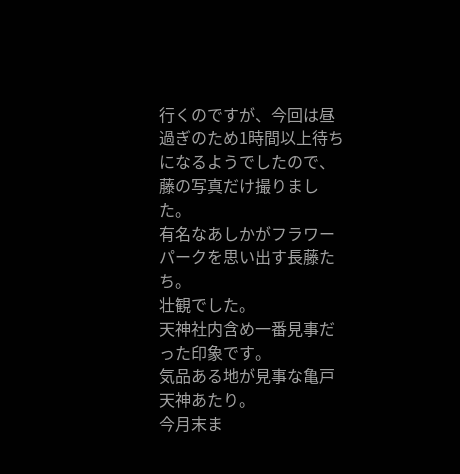行くのですが、今回は昼過ぎのため1時間以上待ちになるようでしたので、藤の写真だけ撮りました。
有名なあしかがフラワーパークを思い出す長藤たち。
壮観でした。
天神社内含め一番見事だった印象です。
気品ある地が見事な亀戸天神あたり。
今月末ま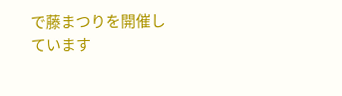で藤まつりを開催しています